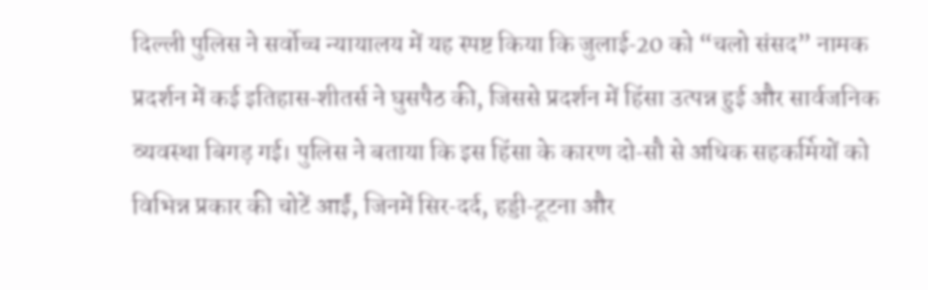दिल्ली पुलिस ने सर्वोच्च न्यायालय में यह स्पष्ट किया कि जुलाई‑20 को “चलो संसद” नामक प्रदर्शन में कई इतिहास‑शीतर्स ने घुसपैठ की, जिससे प्रदर्शन में हिंसा उत्पन्न हुई और सार्वजनिक व्यवस्था बिगड़ गई। पुलिस ने बताया कि इस हिंसा के कारण दो‑सौ से अधिक सहकर्मियों को विभिन्न प्रकार की चोटें आईं, जिनमें सिर‑दर्द, हड्डी‑टूटना और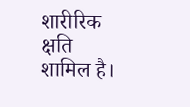शारीरिक क्षति शामिल है।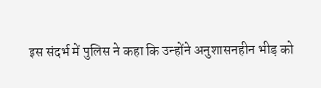इस संदर्भ में पुलिस ने कहा कि उन्होंने अनुशासनहीन भीड़ को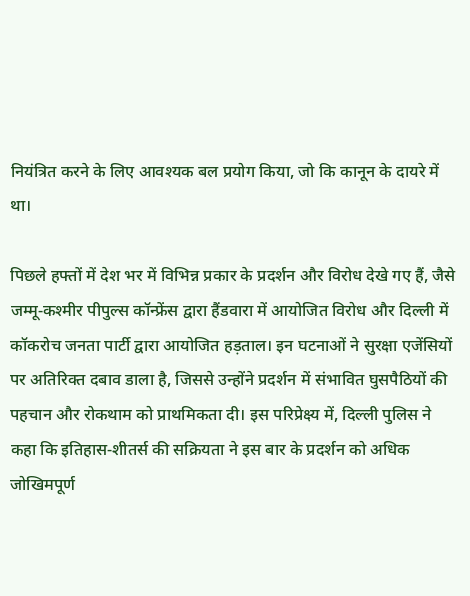नियंत्रित करने के लिए आवश्यक बल प्रयोग किया, जो कि कानून के दायरे में था।

पिछले हफ्तों में देश भर में विभिन्न प्रकार के प्रदर्शन और विरोध देखे गए हैं, जैसे जम्मू‑कश्मीर पीपुल्स कॉन्फ्रेंस द्वारा हैंडवारा में आयोजित विरोध और दिल्ली में कॉकरोच जनता पार्टी द्वारा आयोजित हड़ताल। इन घटनाओं ने सुरक्षा एजेंसियों पर अतिरिक्त दबाव डाला है, जिससे उन्होंने प्रदर्शन में संभावित घुसपैठियों की पहचान और रोकथाम को प्राथमिकता दी। इस परिप्रेक्ष्य में, दिल्ली पुलिस ने कहा कि इतिहास‑शीतर्स की सक्रियता ने इस बार के प्रदर्शन को अधिक जोखिमपूर्ण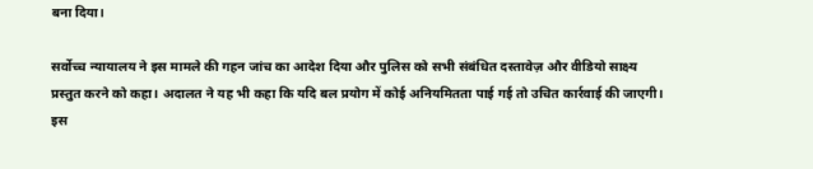बना दिया।

सर्वोच्च न्यायालय ने इस मामले की गहन जांच का आदेश दिया और पुलिस को सभी संबंधित दस्तावेज़ और वीडियो साक्ष्य प्रस्तुत करने को कहा। अदालत ने यह भी कहा कि यदि बल प्रयोग में कोई अनियमितता पाई गई तो उचित कार्रवाई की जाएगी। इस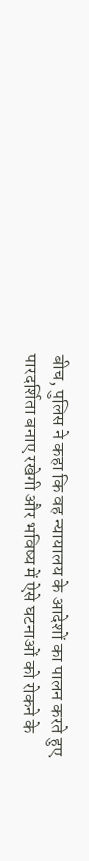बीच, पुलिस ने कहा कि वह न्यायालय के आदेशों का पालन करते हुए पारदर्शिता बनाए रखेगी और भविष्य में ऐसे घटनाओं को रोकने के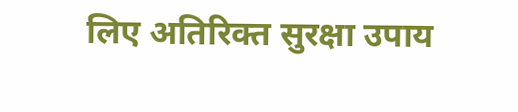लिए अतिरिक्त सुरक्षा उपाय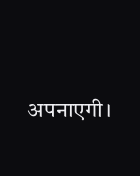अपनाएगी।